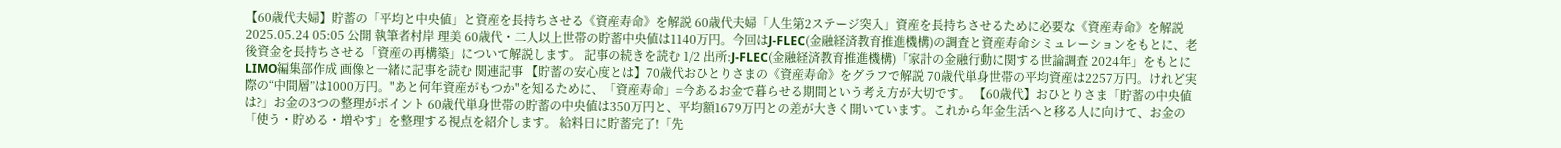【60歳代夫婦】貯蓄の「平均と中央値」と資産を長持ちさせる《資産寿命》を解説 60歳代夫婦「人生第2ステージ突入」資産を長持ちさせるために必要な《資産寿命》を解説 2025.05.24 05:05 公開 執筆者村岸 理美 60歳代・二人以上世帯の貯蓄中央値は1140万円。今回はJ-FLEC(金融経済教育推進機構)の調査と資産寿命シミュレーションをもとに、老後資金を長持ちさせる「資産の再構築」について解説します。 記事の続きを読む 1/2 出所:J-FLEC(金融経済教育推進機構)「家計の金融行動に関する世論調査 2024年」をもとにLIMO編集部作成 画像と一緒に記事を読む 関連記事 【貯蓄の安心度とは】70歳代おひとりさまの《資産寿命》をグラフで解説 70歳代単身世帯の平均資産は2257万円。けれど実際の“中間層”は1000万円。"あと何年資産がもつか"を知るために、「資産寿命」=今あるお金で暮らせる期間という考え方が大切です。 【60歳代】おひとりさま「貯蓄の中央値は?」お金の3つの整理がポイント 60歳代単身世帯の貯蓄の中央値は350万円と、平均額1679万円との差が大きく開いています。これから年金生活へと移る人に向けて、お金の「使う・貯める・増やす」を整理する視点を紹介します。 給料日に貯蓄完了!「先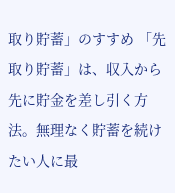取り貯蓄」のすすめ 「先取り貯蓄」は、収入から先に貯金を差し引く方法。無理なく貯蓄を続けたい人に最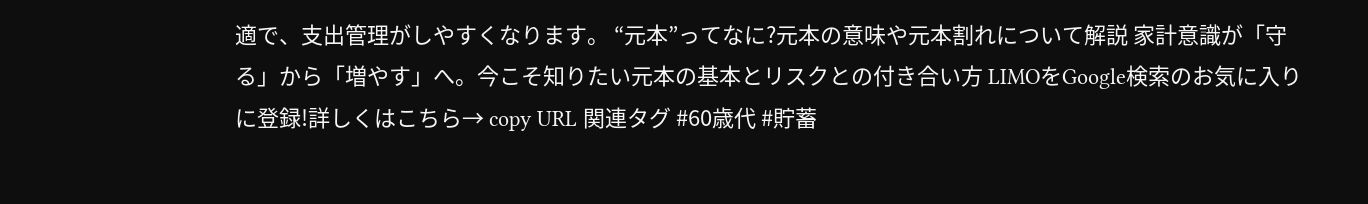適で、支出管理がしやすくなります。 “元本”ってなに?元本の意味や元本割れについて解説 家計意識が「守る」から「増やす」へ。今こそ知りたい元本の基本とリスクとの付き合い方 LIMOをGoogle検索のお気に入りに登録!詳しくはこちら→ copy URL 関連タグ #60歳代 #貯蓄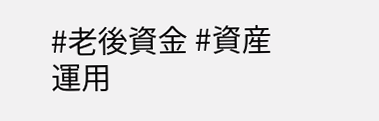#老後資金 #資産運用